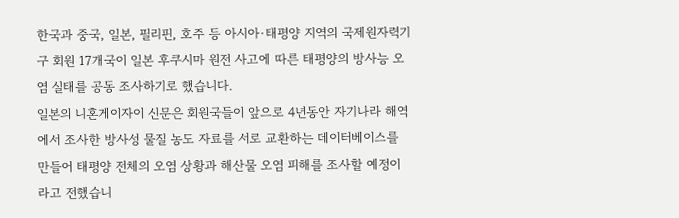한국과 중국, 일본, 필리핀, 호주 등 아시아·태평양 지역의 국제원자력기구 회원 17개국이 일본 후쿠시마 원전 사고에 따른 태평양의 방사능 오염 실태를 공동 조사하기로 했습니다.
일본의 니혼게이자이 신문은 회원국들이 앞으로 4년동안 자기나라 해역에서 조사한 방사성 물질 농도 자료를 서로 교환하는 데이터베이스를 만들어 태평양 전체의 오염 상황과 해산물 오염 피해를 조사할 예정이라고 전했습니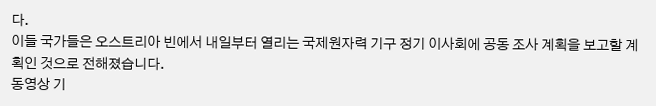다.
이들 국가들은 오스트리아 빈에서 내일부터 열리는 국제원자력 기구 정기 이사회에 공동 조사 계획을 보고할 계획인 것으로 전해졌습니다.
동영상 기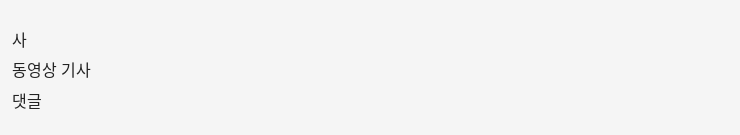사
동영상 기사
댓글